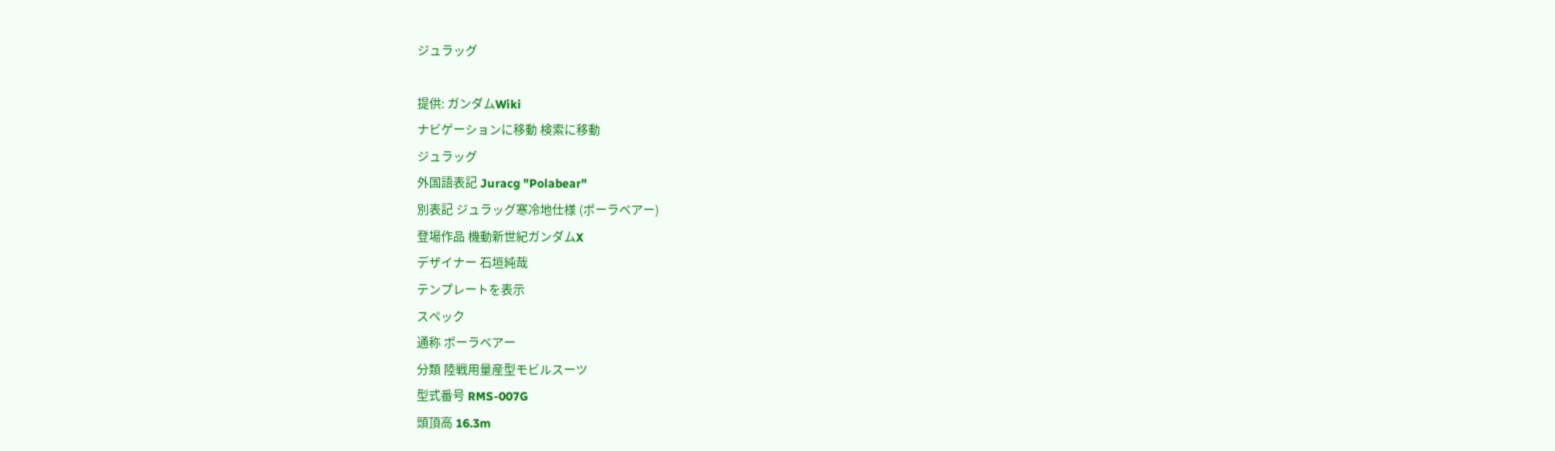ジュラッグ

提供: ガンダムWiki
ナビゲーションに移動 検索に移動
ジュラッグ
外国語表記 Juracg "Polabear"
別表記 ジュラッグ寒冷地仕様 (ポーラベアー)
登場作品 機動新世紀ガンダムX
デザイナー 石垣純哉
テンプレートを表示
スペック
通称 ポーラベアー
分類 陸戦用量産型モビルスーツ
型式番号 RMS-007G
頭頂高 16.3m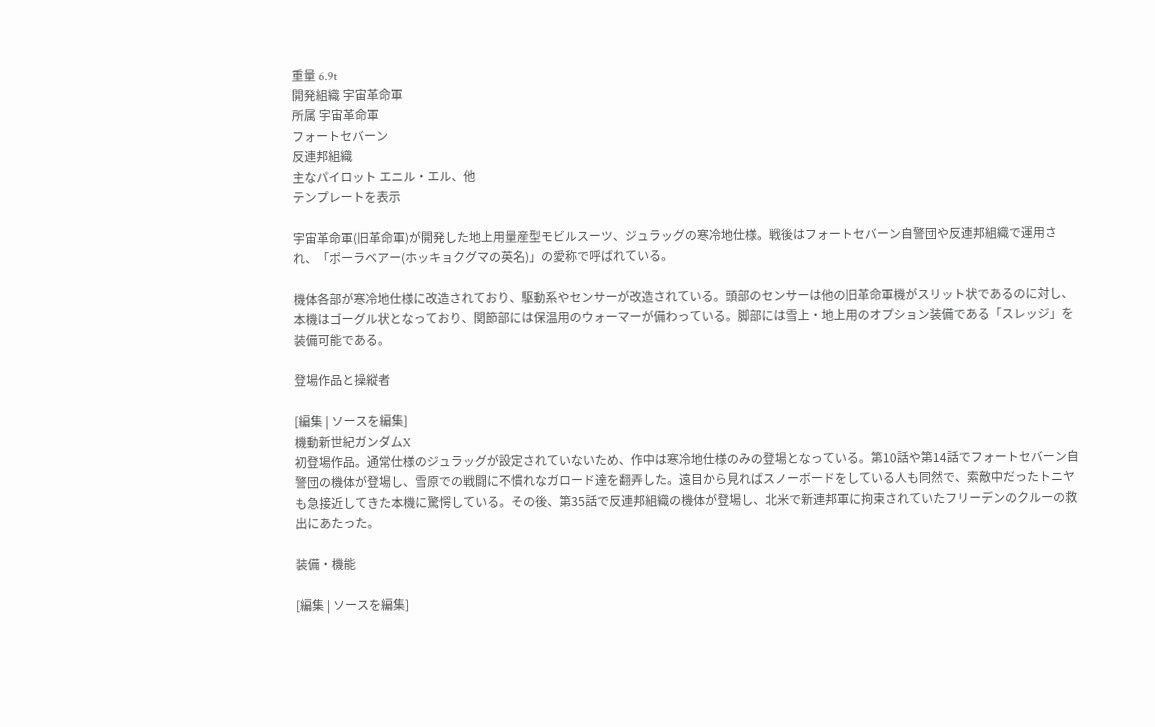重量 6.9t
開発組織 宇宙革命軍
所属 宇宙革命軍
フォートセバーン
反連邦組織
主なパイロット エニル・エル、他
テンプレートを表示

宇宙革命軍(旧革命軍)が開発した地上用量産型モビルスーツ、ジュラッグの寒冷地仕様。戦後はフォートセバーン自警団や反連邦組織で運用され、「ポーラベアー(ホッキョクグマの英名)」の愛称で呼ばれている。

機体各部が寒冷地仕様に改造されており、駆動系やセンサーが改造されている。頭部のセンサーは他の旧革命軍機がスリット状であるのに対し、本機はゴーグル状となっており、関節部には保温用のウォーマーが備わっている。脚部には雪上・地上用のオプション装備である「スレッジ」を装備可能である。

登場作品と操縦者

[編集 | ソースを編集]
機動新世紀ガンダムX
初登場作品。通常仕様のジュラッグが設定されていないため、作中は寒冷地仕様のみの登場となっている。第10話や第14話でフォートセバーン自警団の機体が登場し、雪原での戦闘に不慣れなガロード達を翻弄した。遠目から見ればスノーボードをしている人も同然で、索敵中だったトニヤも急接近してきた本機に驚愕している。その後、第35話で反連邦組織の機体が登場し、北米で新連邦軍に拘束されていたフリーデンのクルーの救出にあたった。

装備・機能

[編集 | ソースを編集]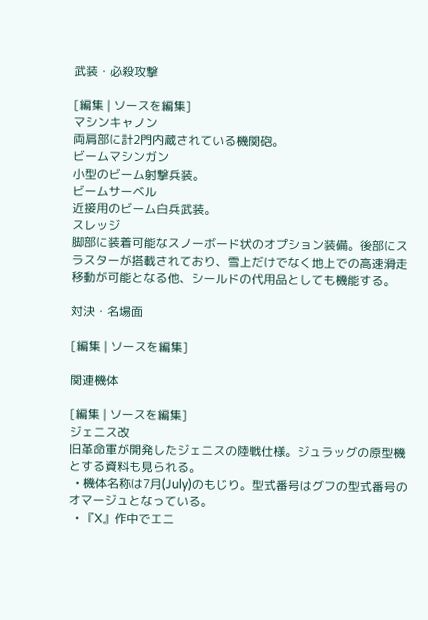武装・必殺攻撃

[編集 | ソースを編集]
マシンキャノン
両肩部に計2門内蔵されている機関砲。
ビームマシンガン
小型のビーム射撃兵装。
ビームサーベル
近接用のビーム白兵武装。
スレッジ
脚部に装着可能なスノーボード状のオプション装備。後部にスラスターが搭載されており、雪上だけでなく地上での高速滑走移動が可能となる他、シールドの代用品としても機能する。

対決・名場面

[編集 | ソースを編集]

関連機体

[編集 | ソースを編集]
ジェニス改
旧革命軍が開発したジェニスの陸戦仕様。ジュラッグの原型機とする資料も見られる。
  • 機体名称は7月(July)のもじり。型式番号はグフの型式番号のオマージュとなっている。
  • 『X』作中でエニ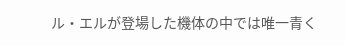ル・エルが登場した機体の中では唯一青く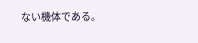ない機体である。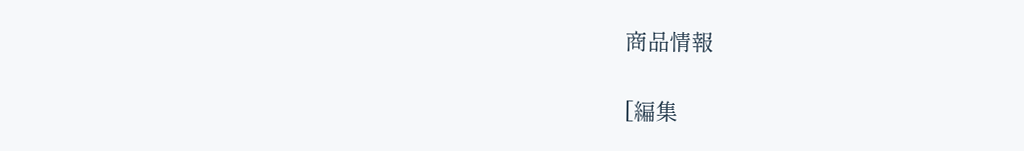商品情報

[編集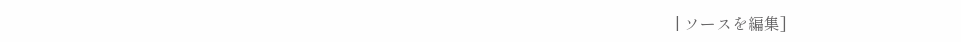| ソースを編集]